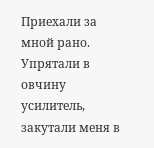Приехали за мной рано. Упрятали в овчину усилитель, закутали меня в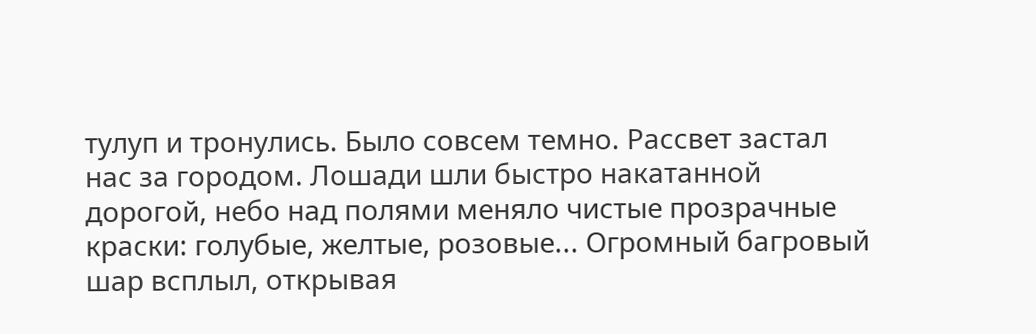тулуп и тронулись. Было совсем темно. Рассвет застал нас за городом. Лошади шли быстро накатанной дорогой, небо над полями меняло чистые прозрачные краски: голубые, желтые, розовые... Огромный багровый шар всплыл, открывая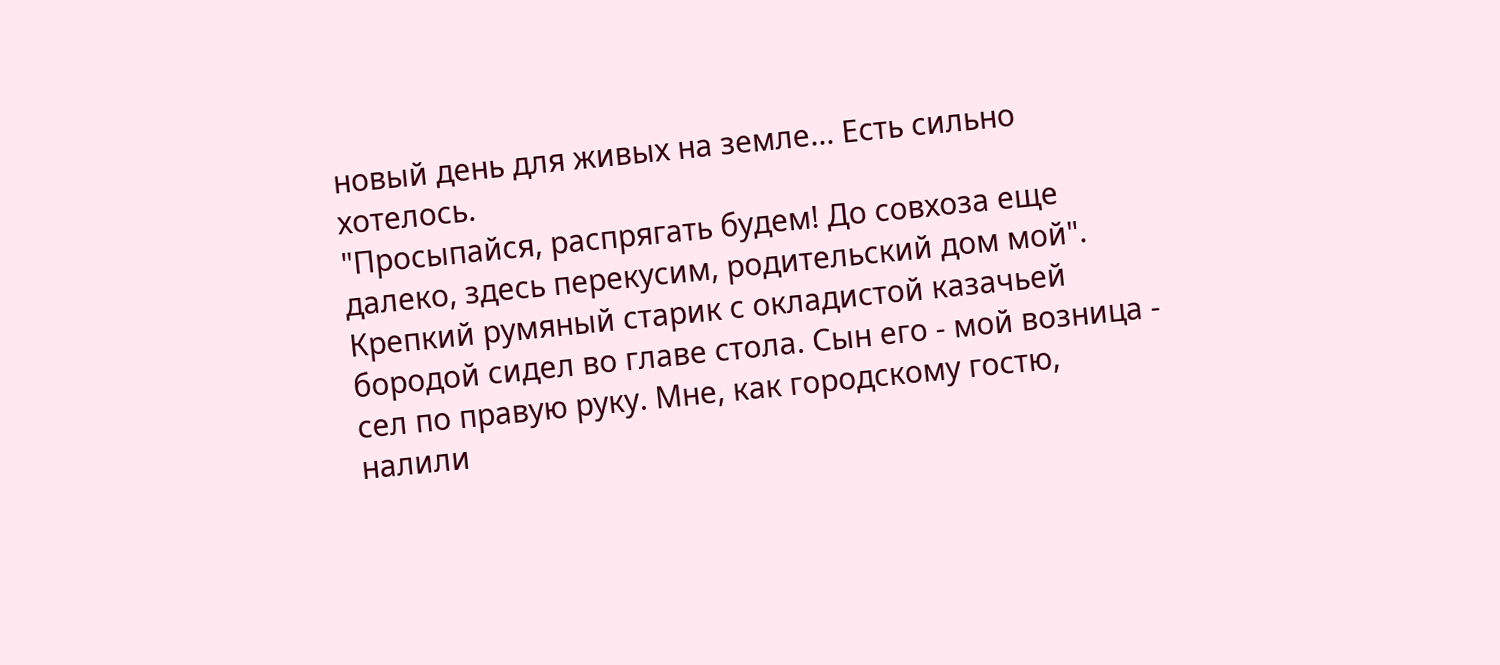новый день для живых на земле... Есть сильно хотелось.
"Просыпайся, распрягать будем! До совхоза еще далеко, здесь перекусим, родительский дом мой". Крепкий румяный старик с окладистой казачьей бородой сидел во главе стола. Сын его - мой возница - сел по правую руку. Мне, как городскому гостю, налили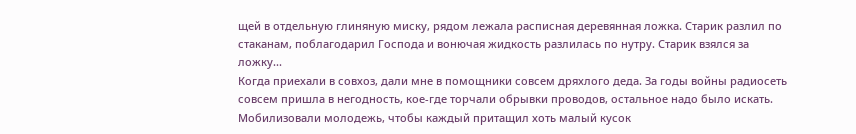щей в отдельную глиняную миску, рядом лежала расписная деревянная ложка. Старик разлил по стаканам, поблагодарил Господа и вонючая жидкость разлилась по нутру. Старик взялся за ложку...
Когда приехали в совхоз, дали мне в помощники совсем дряхлого деда. За годы войны радиосеть совсем пришла в негодность, кое-где торчали обрывки проводов, остальное надо было искать. Мобилизовали молодежь, чтобы каждый притащил хоть малый кусок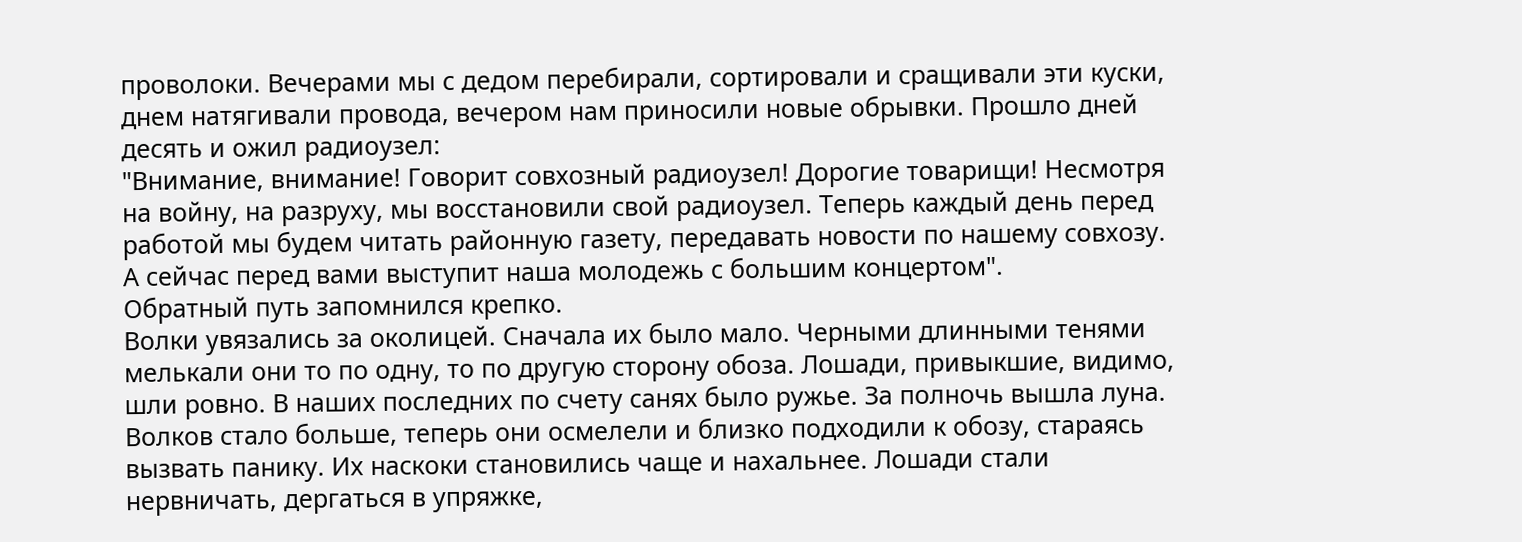проволоки. Вечерами мы с дедом перебирали, сортировали и сращивали эти куски, днем натягивали провода, вечером нам приносили новые обрывки. Прошло дней десять и ожил радиоузел:
"Внимание, внимание! Говорит совхозный радиоузел! Дорогие товарищи! Несмотря на войну, на разруху, мы восстановили свой радиоузел. Теперь каждый день перед работой мы будем читать районную газету, передавать новости по нашему совхозу. А сейчас перед вами выступит наша молодежь с большим концертом".
Обратный путь запомнился крепко.
Волки увязались за околицей. Сначала их было мало. Черными длинными тенями мелькали они то по одну, то по другую сторону обоза. Лошади, привыкшие, видимо, шли ровно. В наших последних по счету санях было ружье. За полночь вышла луна. Волков стало больше, теперь они осмелели и близко подходили к обозу, стараясь вызвать панику. Их наскоки становились чаще и нахальнее. Лошади стали нервничать, дергаться в упряжке,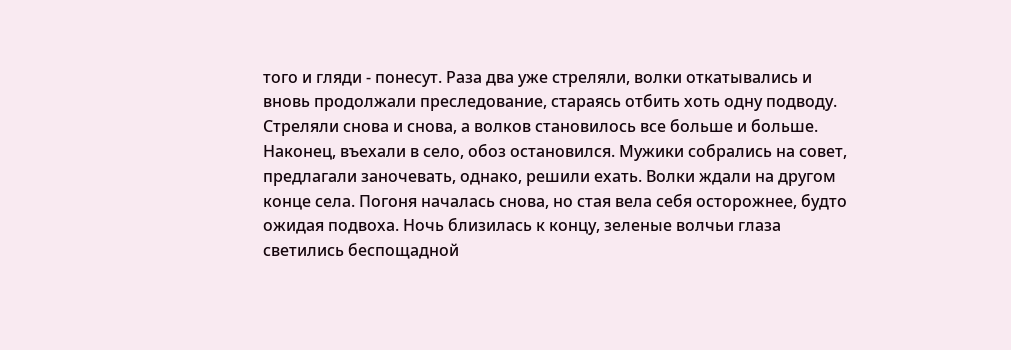того и гляди - понесут. Раза два уже стреляли, волки откатывались и вновь продолжали преследование, стараясь отбить хоть одну подводу. Стреляли снова и снова, а волков становилось все больше и больше.
Наконец, въехали в село, обоз остановился. Мужики собрались на совет, предлагали заночевать, однако, решили ехать. Волки ждали на другом конце села. Погоня началась снова, но стая вела себя осторожнее, будто ожидая подвоха. Ночь близилась к концу, зеленые волчьи глаза светились беспощадной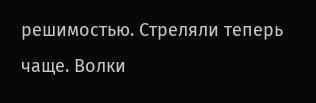решимостью. Стреляли теперь чаще. Волки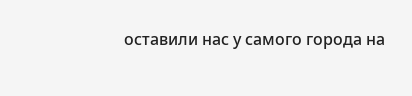оставили нас у самого города на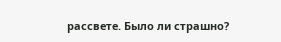рассвете. Было ли страшно?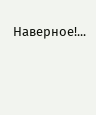Наверное!...